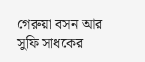গেরুয়া বসন আর সুফি সাধকের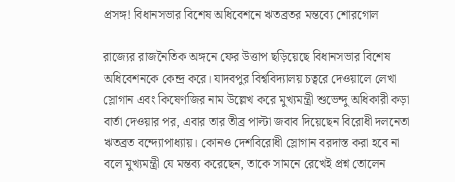প্রসঙ্গ! বিধানসভার বিশেষ অধিবেশনে ঋতব্রতর মন্তব্যে শোরগোল

রাজ্যের রাজনৈতিক অঙ্গনে ফের উত্তাপ ছড়িয়েছে বিধানসভার বিশেষ অধিবেশনকে কেন্দ্র করে। যাদবপুর বিশ্ববিদ্যালয় চত্বরে দেওয়ালে লেখা স্লোগান এবং কিষেণজির নাম উল্লেখ করে মুখ্যমন্ত্রী শুভেন্দু অধিকারী কড়া বার্তা দেওয়ার পর, এবার তার তীব্র পাল্টা জবাব দিয়েছেন বিরোধী দলনেতা ঋতব্রত বন্দ্যোপাধ্যায়। কোনও দেশবিরোধী স্লোগান বরদাস্ত করা হবে না বলে মুখ্যমন্ত্রী যে মন্তব্য করেছেন, তাকে সামনে রেখেই প্রশ্ন তোলেন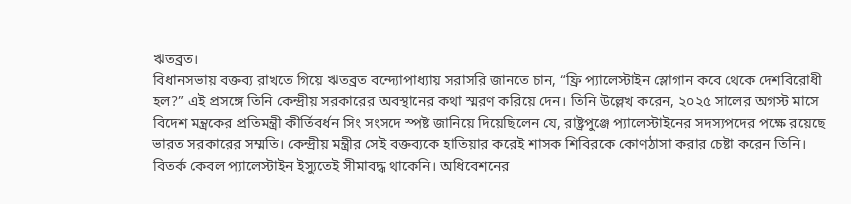ঋতব্রত।
বিধানসভায় বক্তব্য রাখতে গিয়ে ঋতব্রত বন্দ্যোপাধ্যায় সরাসরি জানতে চান, “ফ্রি প্যালেস্টাইন স্লোগান কবে থেকে দেশবিরোধী হল?” এই প্রসঙ্গে তিনি কেন্দ্রীয় সরকারের অবস্থানের কথা স্মরণ করিয়ে দেন। তিনি উল্লেখ করেন, ২০২৫ সালের অগস্ট মাসে বিদেশ মন্ত্রকের প্রতিমন্ত্রী কীর্তিবর্ধন সিং সংসদে স্পষ্ট জানিয়ে দিয়েছিলেন যে, রাষ্ট্রপুঞ্জে প্যালেস্টাইনের সদস্যপদের পক্ষে রয়েছে ভারত সরকারের সম্মতি। কেন্দ্রীয় মন্ত্রীর সেই বক্তব্যকে হাতিয়ার করেই শাসক শিবিরকে কোণঠাসা করার চেষ্টা করেন তিনি।
বিতর্ক কেবল প্যালেস্টাইন ইস্যুতেই সীমাবদ্ধ থাকেনি। অধিবেশনের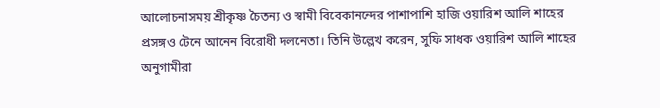আলোচনাসময় শ্রীকৃষ্ণ চৈতন্য ও স্বামী বিবেকানন্দের পাশাপাশি হাজি ওয়ারিশ আলি শাহের প্রসঙ্গও টেনে আনেন বিরোধী দলনেতা। তিনি উল্লেখ করেন, সুফি সাধক ওয়ারিশ আলি শাহের অনুগামীরা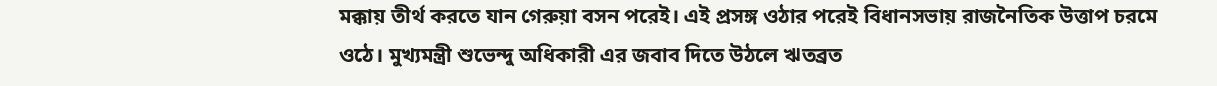মক্কায় তীর্থ করতে যান গেরুয়া বসন পরেই। এই প্রসঙ্গ ওঠার পরেই বিধানসভায় রাজনৈতিক উত্তাপ চরমে ওঠে। মুখ্যমন্ত্রী শুভেন্দু অধিকারী এর জবাব দিতে উঠলে ঋতব্রত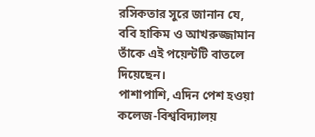রসিকতার সুরে জানান যে, ববি হাকিম ও আখরুজ্জামান তাঁকে এই পয়েন্টটি বাতলে দিয়েছেন।
পাশাপাশি, এদিন পেশ হওয়া কলেজ-বিশ্ববিদ্যালয়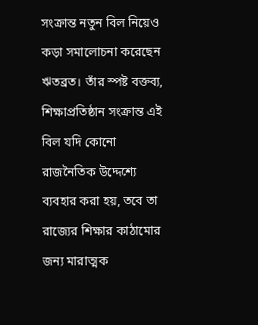সংক্রান্ত নতুন বিল নিয়েও কড়া সমালোচনা করেছেন ঋতব্রত। তাঁর স্পষ্ট বক্তব্য, শিক্ষাপ্রতিষ্ঠান সংক্রান্ত এই বিল যদি কোনো রাজনৈতিক উদ্দেশ্যে ব্যবহার করা হয়, তবে তা রাজ্যের শিক্ষার কাঠামোর জন্য মারাত্মক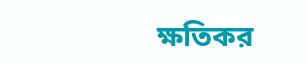ক্ষতিকর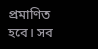প্রমাণিত হবে। সব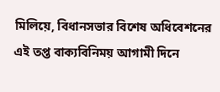মিলিয়ে, বিধানসভার বিশেষ অধিবেশনের এই তপ্ত বাক্যবিনিময় আগামী দিনে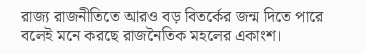রাজ্য রাজনীতিতে আরও বড় বিতর্কের জন্ম দিতে পারে বলেই মনে করছে রাজনৈতিক মহলের একাংশ।